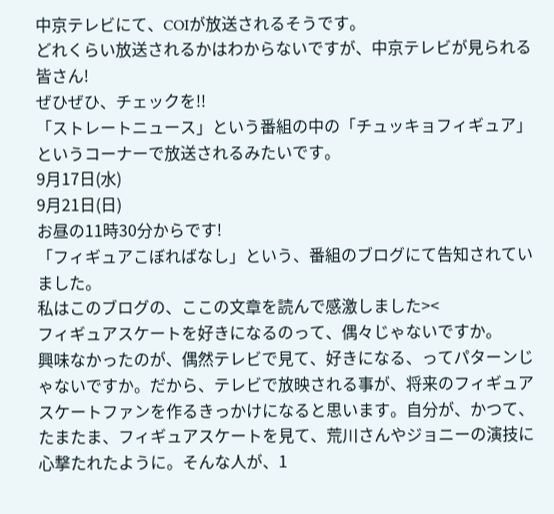中京テレビにて、COIが放送されるそうです。
どれくらい放送されるかはわからないですが、中京テレビが見られる皆さん!
ぜひぜひ、チェックを!!
「ストレートニュース」という番組の中の「チュッキョフィギュア」というコーナーで放送されるみたいです。
9月17日(水)
9月21日(日)
お昼の11時30分からです!
「フィギュアこぼればなし」という、番組のブログにて告知されていました。
私はこのブログの、ここの文章を読んで感激しました><
フィギュアスケートを好きになるのって、偶々じゃないですか。
興味なかったのが、偶然テレビで見て、好きになる、ってパターンじゃないですか。だから、テレビで放映される事が、将来のフィギュアスケートファンを作るきっかけになると思います。自分が、かつて、たまたま、フィギュアスケートを見て、荒川さんやジョニーの演技に心撃たれたように。そんな人が、1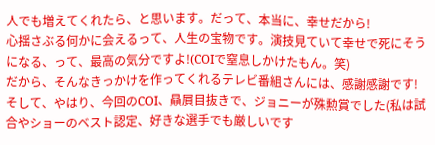人でも増えてくれたら、と思います。だって、本当に、幸せだから!
心揺さぶる何かに会えるって、人生の宝物です。演技見ていて幸せで死にそうになる、って、最高の気分ですよ!(COIで窒息しかけたもん。笑)
だから、そんなきっかけを作ってくれるテレビ番組さんには、感謝感謝です!
そして、やはり、今回のCOI、贔屓目抜きで、ジョニーが殊勲賞でした(私は試合やショーのベスト認定、好きな選手でも厳しいです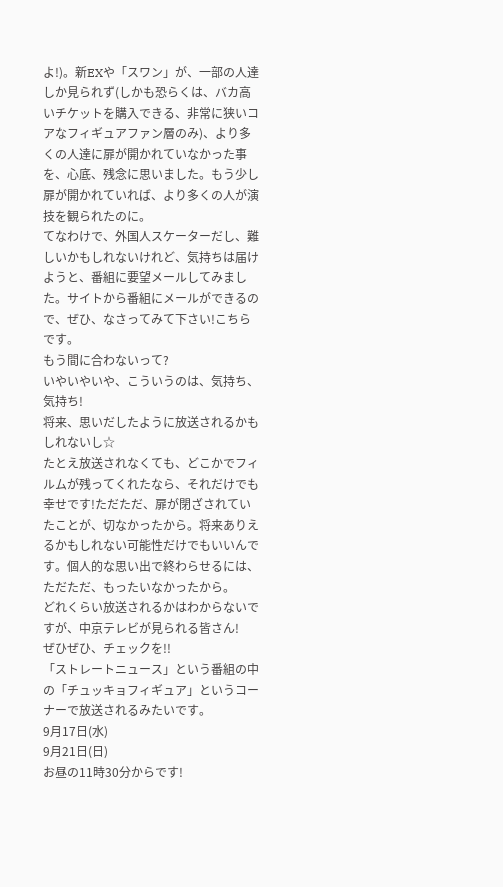よ!)。新EXや「スワン」が、一部の人達しか見られず(しかも恐らくは、バカ高いチケットを購入できる、非常に狭いコアなフィギュアファン層のみ)、より多くの人達に扉が開かれていなかった事を、心底、残念に思いました。もう少し扉が開かれていれば、より多くの人が演技を観られたのに。
てなわけで、外国人スケーターだし、難しいかもしれないけれど、気持ちは届けようと、番組に要望メールしてみました。サイトから番組にメールができるので、ぜひ、なさってみて下さい!こちらです。
もう間に合わないって?
いやいやいや、こういうのは、気持ち、気持ち!
将来、思いだしたように放送されるかもしれないし☆
たとえ放送されなくても、どこかでフィルムが残ってくれたなら、それだけでも幸せです!ただただ、扉が閉ざされていたことが、切なかったから。将来ありえるかもしれない可能性だけでもいいんです。個人的な思い出で終わらせるには、ただただ、もったいなかったから。
どれくらい放送されるかはわからないですが、中京テレビが見られる皆さん!
ぜひぜひ、チェックを!!
「ストレートニュース」という番組の中の「チュッキョフィギュア」というコーナーで放送されるみたいです。
9月17日(水)
9月21日(日)
お昼の11時30分からです!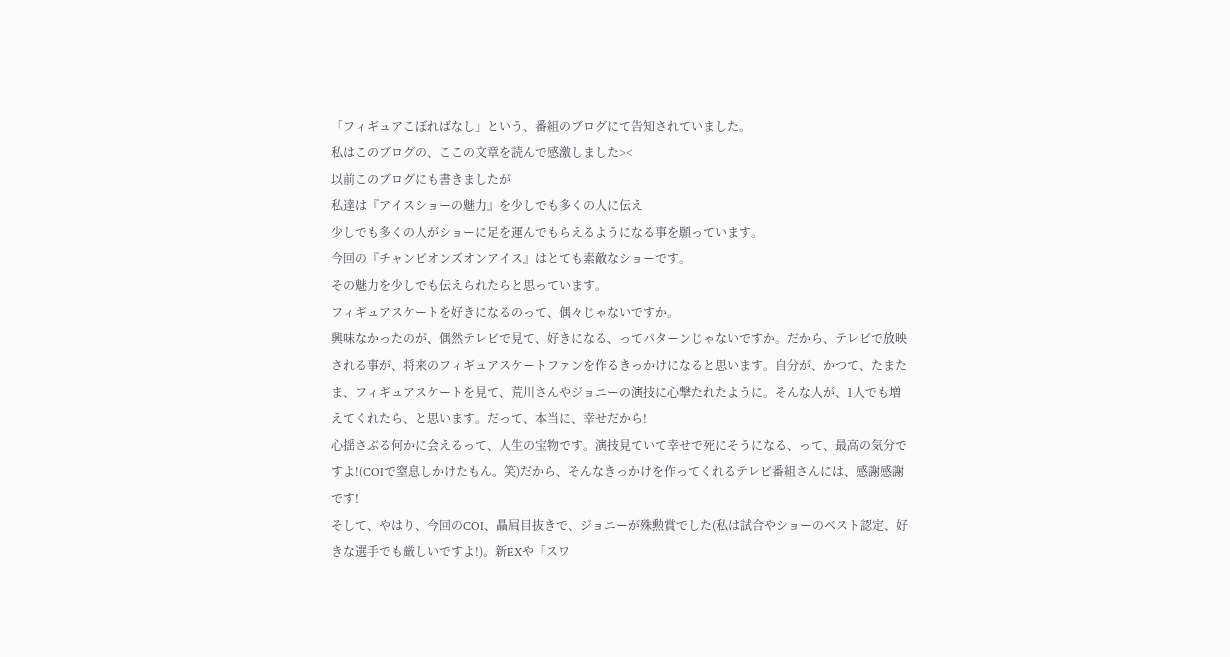「フィギュアこぼればなし」という、番組のブログにて告知されていました。
私はこのブログの、ここの文章を読んで感激しました><
以前このブログにも書きましたが
私達は『アイスショーの魅力』を少しでも多くの人に伝え
少しでも多くの人がショーに足を運んでもらえるようになる事を願っています。
今回の『チャンピオンズオンアイス』はとても素敵なショーです。
その魅力を少しでも伝えられたらと思っています。
フィギュアスケートを好きになるのって、偶々じゃないですか。
興味なかったのが、偶然テレビで見て、好きになる、ってパターンじゃないですか。だから、テレビで放映される事が、将来のフィギュアスケートファンを作るきっかけになると思います。自分が、かつて、たまたま、フィギュアスケートを見て、荒川さんやジョニーの演技に心撃たれたように。そんな人が、1人でも増えてくれたら、と思います。だって、本当に、幸せだから!
心揺さぶる何かに会えるって、人生の宝物です。演技見ていて幸せで死にそうになる、って、最高の気分ですよ!(COIで窒息しかけたもん。笑)だから、そんなきっかけを作ってくれるテレビ番組さんには、感謝感謝です!
そして、やはり、今回のCOI、贔屓目抜きで、ジョニーが殊勲賞でした(私は試合やショーのベスト認定、好きな選手でも厳しいですよ!)。新EXや「スワ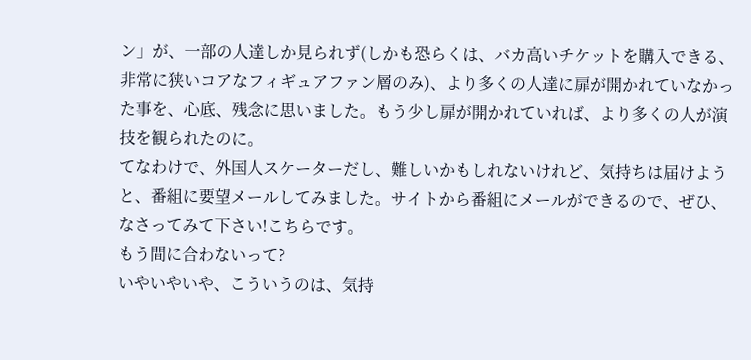ン」が、一部の人達しか見られず(しかも恐らくは、バカ高いチケットを購入できる、非常に狭いコアなフィギュアファン層のみ)、より多くの人達に扉が開かれていなかった事を、心底、残念に思いました。もう少し扉が開かれていれば、より多くの人が演技を観られたのに。
てなわけで、外国人スケーターだし、難しいかもしれないけれど、気持ちは届けようと、番組に要望メールしてみました。サイトから番組にメールができるので、ぜひ、なさってみて下さい!こちらです。
もう間に合わないって?
いやいやいや、こういうのは、気持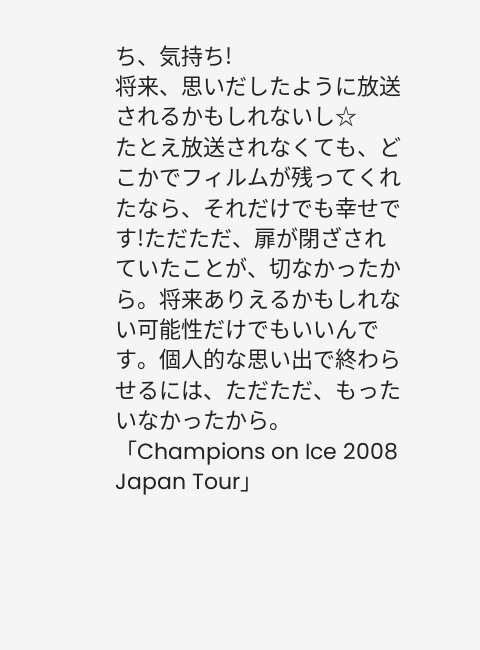ち、気持ち!
将来、思いだしたように放送されるかもしれないし☆
たとえ放送されなくても、どこかでフィルムが残ってくれたなら、それだけでも幸せです!ただただ、扉が閉ざされていたことが、切なかったから。将来ありえるかもしれない可能性だけでもいいんです。個人的な思い出で終わらせるには、ただただ、もったいなかったから。
「Champions on Ice 2008 Japan Tour」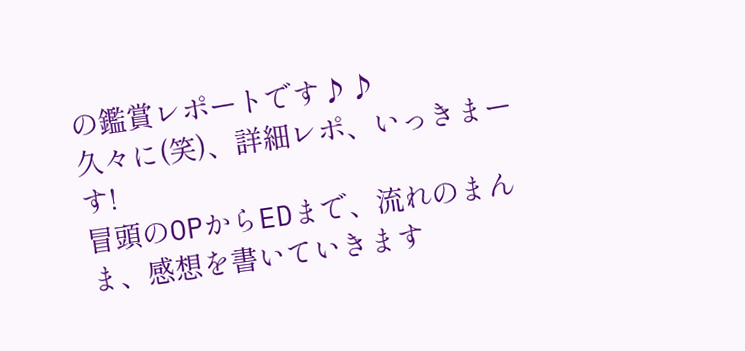の鑑賞レポートです♪♪
久々に(笑)、詳細レポ、いっきまーす!
冒頭のOPからEDまで、流れのまんま、感想を書いていきます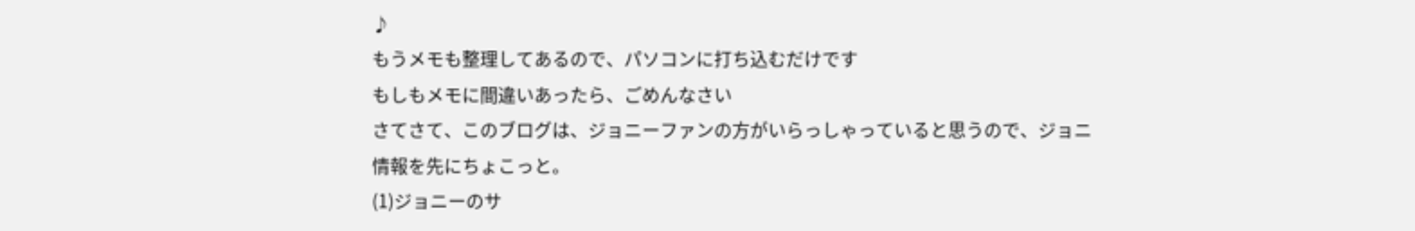♪
もうメモも整理してあるので、パソコンに打ち込むだけです
もしもメモに間違いあったら、ごめんなさい
さてさて、このブログは、ジョニーファンの方がいらっしゃっていると思うので、ジョニ情報を先にちょこっと。
(1)ジョニーのサ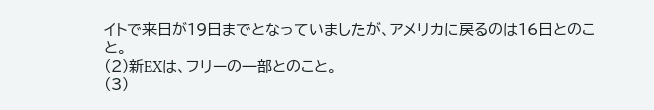イトで来日が19日までとなっていましたが、アメリカに戻るのは16日とのこと。
(2)新EXは、フリーの一部とのこと。
(3)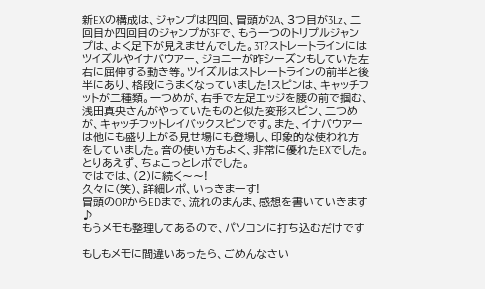新EXの構成は、ジャンプは四回、冒頭が2A、3つ目が3Lz、二回目か四回目のジャンプが3Fで、もう一つのトリプルジャンプは、よく足下が見えませんでした。3T?ストレートラインにはツイズルやイナバウアー、ジョニーが昨シーズンもしていた左右に屈伸する動き等。ツイズルはストレートラインの前半と後半にあり、格段にうまくなっていました!スピンは、キャッチフットが二種類。一つめが、右手で左足エッジを腰の前で掴む、浅田真央さんがやっていたものと似た変形スピン、二つめが、キャッチフットレイバックスピンです。また、イナバウアーは他にも盛り上がる見せ場にも登場し、印象的な使われ方をしていました。音の使い方もよく、非常に優れたEXでした。
とりあえず、ちょこっとレポでした。
ではでは、(2)に続く〜〜!
久々に(笑)、詳細レポ、いっきまーす!
冒頭のOPからEDまで、流れのまんま、感想を書いていきます♪
もうメモも整理してあるので、パソコンに打ち込むだけです

もしもメモに間違いあったら、ごめんなさい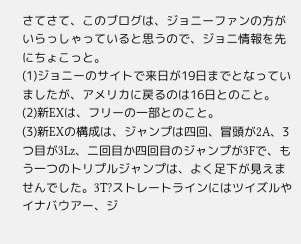さてさて、このブログは、ジョニーファンの方がいらっしゃっていると思うので、ジョニ情報を先にちょこっと。
(1)ジョニーのサイトで来日が19日までとなっていましたが、アメリカに戻るのは16日とのこと。
(2)新EXは、フリーの一部とのこと。
(3)新EXの構成は、ジャンプは四回、冒頭が2A、3つ目が3Lz、二回目か四回目のジャンプが3Fで、もう一つのトリプルジャンプは、よく足下が見えませんでした。3T?ストレートラインにはツイズルやイナバウアー、ジ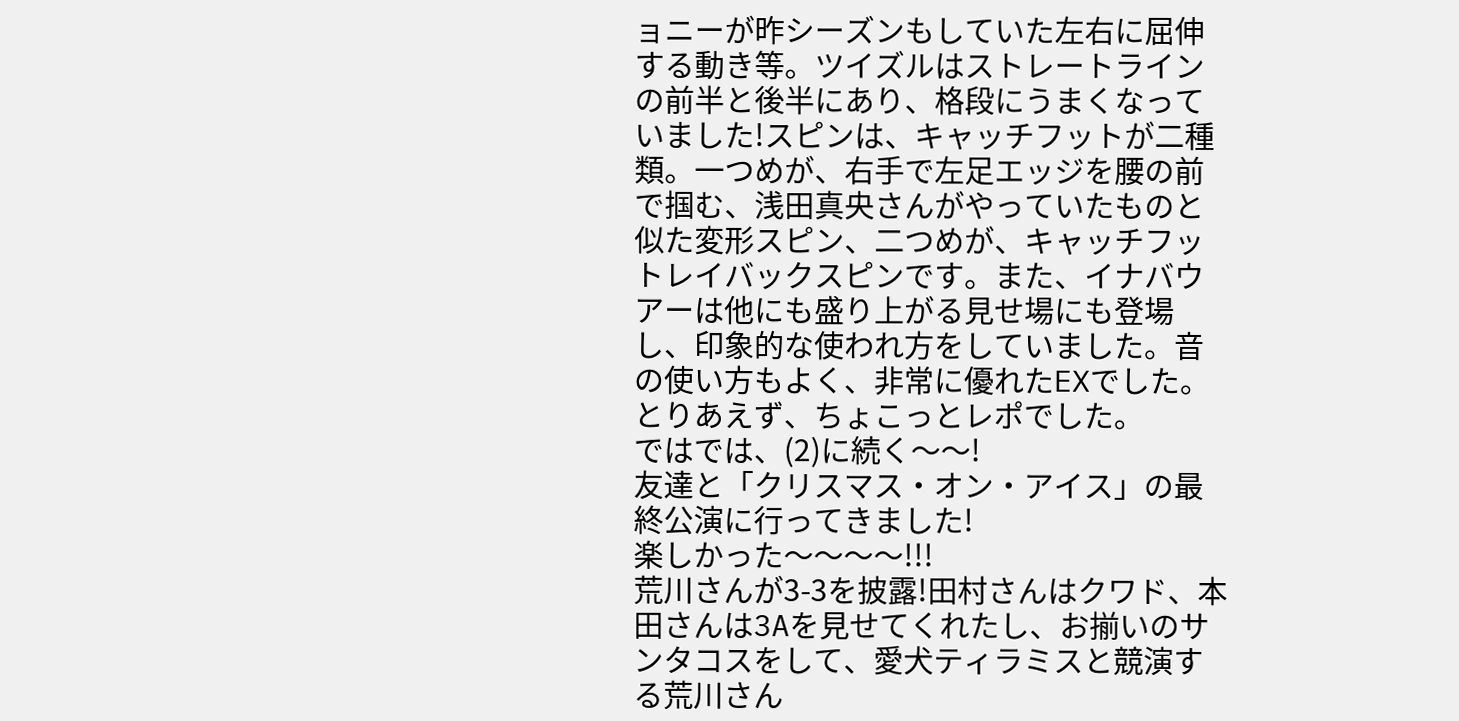ョニーが昨シーズンもしていた左右に屈伸する動き等。ツイズルはストレートラインの前半と後半にあり、格段にうまくなっていました!スピンは、キャッチフットが二種類。一つめが、右手で左足エッジを腰の前で掴む、浅田真央さんがやっていたものと似た変形スピン、二つめが、キャッチフットレイバックスピンです。また、イナバウアーは他にも盛り上がる見せ場にも登場し、印象的な使われ方をしていました。音の使い方もよく、非常に優れたEXでした。
とりあえず、ちょこっとレポでした。
ではでは、(2)に続く〜〜!
友達と「クリスマス・オン・アイス」の最終公演に行ってきました!
楽しかった〜〜〜〜!!!
荒川さんが3-3を披露!田村さんはクワド、本田さんは3Aを見せてくれたし、お揃いのサンタコスをして、愛犬ティラミスと競演する荒川さん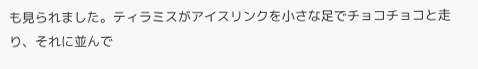も見られました。ティラミスがアイスリンクを小さな足でチョコチョコと走り、それに並んで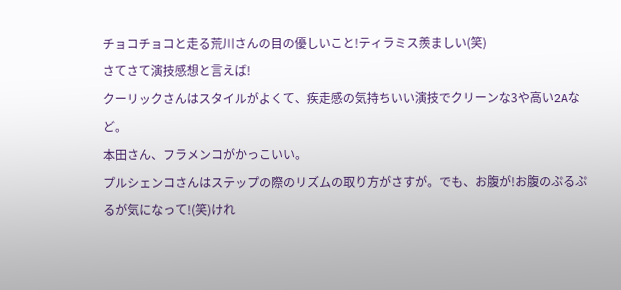チョコチョコと走る荒川さんの目の優しいこと!ティラミス羨ましい(笑)
さてさて演技感想と言えば!
クーリックさんはスタイルがよくて、疾走感の気持ちいい演技でクリーンな3や高い2Aなど。
本田さん、フラメンコがかっこいい。
プルシェンコさんはステップの際のリズムの取り方がさすが。でも、お腹が!お腹のぷるぷるが気になって!(笑)けれ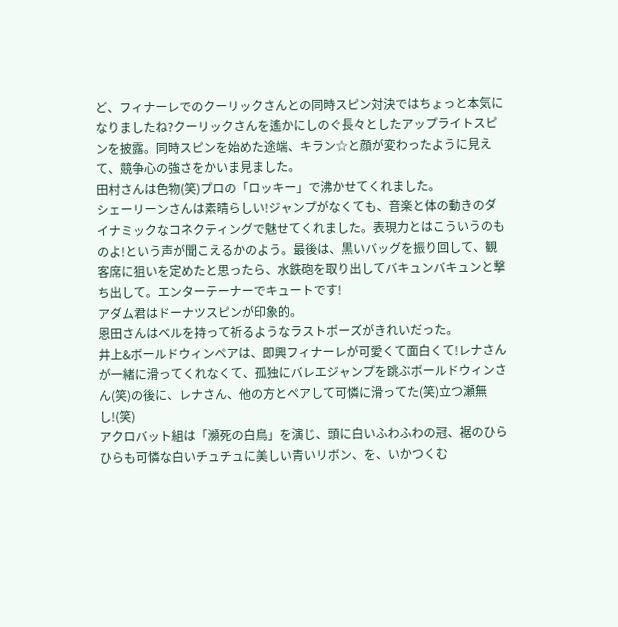ど、フィナーレでのクーリックさんとの同時スピン対決ではちょっと本気になりましたね?クーリックさんを遙かにしのぐ長々としたアップライトスピンを披露。同時スピンを始めた途端、キラン☆と顔が変わったように見えて、競争心の強さをかいま見ました。
田村さんは色物(笑)プロの「ロッキー」で沸かせてくれました。
シェーリーンさんは素晴らしい!ジャンプがなくても、音楽と体の動きのダイナミックなコネクティングで魅せてくれました。表現力とはこういうのものよ!という声が聞こえるかのよう。最後は、黒いバッグを振り回して、観客席に狙いを定めたと思ったら、水鉄砲を取り出してバキュンバキュンと撃ち出して。エンターテーナーでキュートです!
アダム君はドーナツスピンが印象的。
恩田さんはベルを持って祈るようなラストポーズがきれいだった。
井上&ボールドウィンペアは、即興フィナーレが可愛くて面白くて!レナさんが一緒に滑ってくれなくて、孤独にバレエジャンプを跳ぶボールドウィンさん(笑)の後に、レナさん、他の方とペアして可憐に滑ってた(笑)立つ瀬無し!(笑)
アクロバット組は「瀕死の白鳥」を演じ、頭に白いふわふわの冠、裾のひらひらも可憐な白いチュチュに美しい青いリボン、を、いかつくむ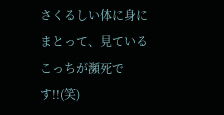さくるしい体に身にまとって、見ているこっちが瀕死です!!(笑)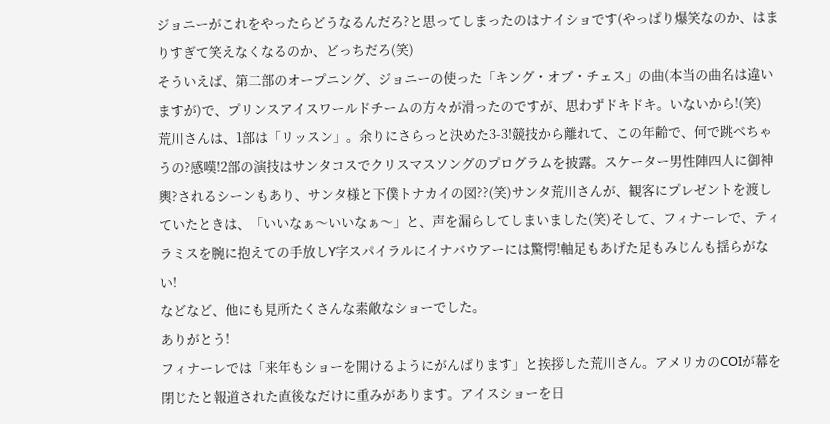ジョニーがこれをやったらどうなるんだろ?と思ってしまったのはナイショです(やっぱり爆笑なのか、はまりすぎて笑えなくなるのか、どっちだろ(笑)
そういえば、第二部のオープニング、ジョニーの使った「キング・オブ・チェス」の曲(本当の曲名は違いますが)で、プリンスアイスワールドチームの方々が滑ったのですが、思わずドキドキ。いないから!(笑)
荒川さんは、1部は「リッスン」。余りにさらっと決めた3-3!競技から離れて、この年齢で、何で跳べちゃうの?感嘆!2部の演技はサンタコスでクリスマスソングのプログラムを披露。スケーター男性陣四人に御神輿?されるシーンもあり、サンタ様と下僕トナカイの図??(笑)サンタ荒川さんが、観客にプレゼントを渡していたときは、「いいなぁ〜いいなぁ〜」と、声を漏らしてしまいました(笑)そして、フィナーレで、ティラミスを腕に抱えての手放しY字スパイラルにイナバウアーには驚愕!軸足もあげた足もみじんも揺らがない!
などなど、他にも見所たくさんな素敵なショーでした。
ありがとう!
フィナーレでは「来年もショーを開けるようにがんばります」と挨拶した荒川さん。アメリカのCOIが幕を閉じたと報道された直後なだけに重みがあります。アイスショーを日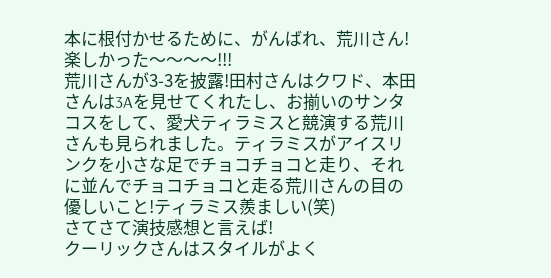本に根付かせるために、がんばれ、荒川さん!
楽しかった〜〜〜〜!!!
荒川さんが3-3を披露!田村さんはクワド、本田さんは3Aを見せてくれたし、お揃いのサンタコスをして、愛犬ティラミスと競演する荒川さんも見られました。ティラミスがアイスリンクを小さな足でチョコチョコと走り、それに並んでチョコチョコと走る荒川さんの目の優しいこと!ティラミス羨ましい(笑)
さてさて演技感想と言えば!
クーリックさんはスタイルがよく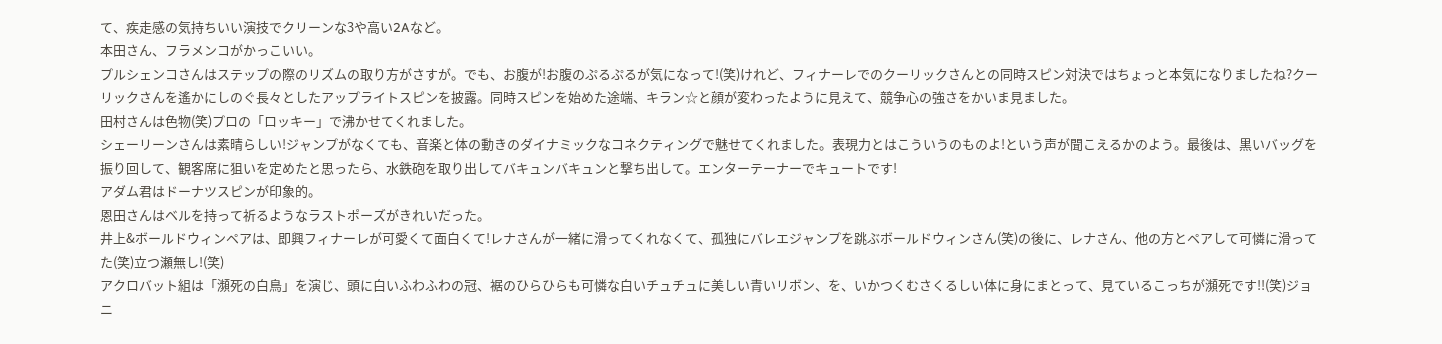て、疾走感の気持ちいい演技でクリーンな3や高い2Aなど。
本田さん、フラメンコがかっこいい。
プルシェンコさんはステップの際のリズムの取り方がさすが。でも、お腹が!お腹のぷるぷるが気になって!(笑)けれど、フィナーレでのクーリックさんとの同時スピン対決ではちょっと本気になりましたね?クーリックさんを遙かにしのぐ長々としたアップライトスピンを披露。同時スピンを始めた途端、キラン☆と顔が変わったように見えて、競争心の強さをかいま見ました。
田村さんは色物(笑)プロの「ロッキー」で沸かせてくれました。
シェーリーンさんは素晴らしい!ジャンプがなくても、音楽と体の動きのダイナミックなコネクティングで魅せてくれました。表現力とはこういうのものよ!という声が聞こえるかのよう。最後は、黒いバッグを振り回して、観客席に狙いを定めたと思ったら、水鉄砲を取り出してバキュンバキュンと撃ち出して。エンターテーナーでキュートです!
アダム君はドーナツスピンが印象的。
恩田さんはベルを持って祈るようなラストポーズがきれいだった。
井上&ボールドウィンペアは、即興フィナーレが可愛くて面白くて!レナさんが一緒に滑ってくれなくて、孤独にバレエジャンプを跳ぶボールドウィンさん(笑)の後に、レナさん、他の方とペアして可憐に滑ってた(笑)立つ瀬無し!(笑)
アクロバット組は「瀕死の白鳥」を演じ、頭に白いふわふわの冠、裾のひらひらも可憐な白いチュチュに美しい青いリボン、を、いかつくむさくるしい体に身にまとって、見ているこっちが瀕死です!!(笑)ジョニ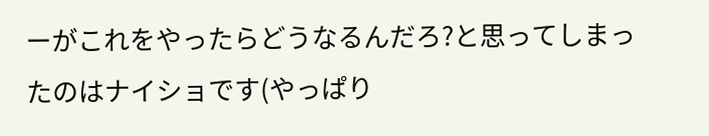ーがこれをやったらどうなるんだろ?と思ってしまったのはナイショです(やっぱり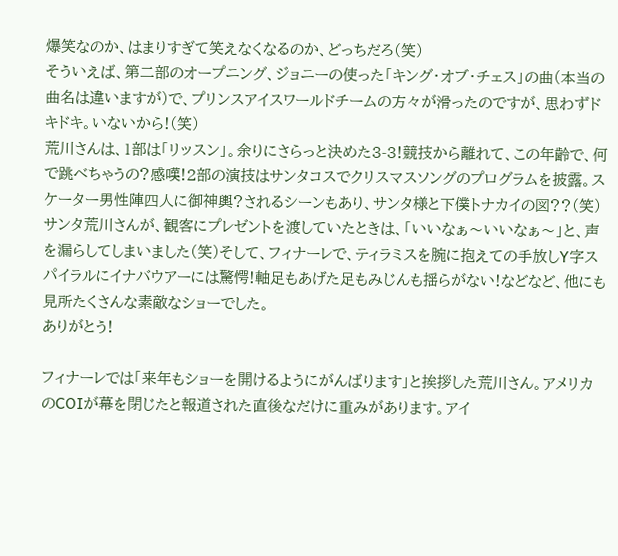爆笑なのか、はまりすぎて笑えなくなるのか、どっちだろ(笑)
そういえば、第二部のオープニング、ジョニーの使った「キング・オブ・チェス」の曲(本当の曲名は違いますが)で、プリンスアイスワールドチームの方々が滑ったのですが、思わずドキドキ。いないから!(笑)
荒川さんは、1部は「リッスン」。余りにさらっと決めた3-3!競技から離れて、この年齢で、何で跳べちゃうの?感嘆!2部の演技はサンタコスでクリスマスソングのプログラムを披露。スケーター男性陣四人に御神輿?されるシーンもあり、サンタ様と下僕トナカイの図??(笑)サンタ荒川さんが、観客にプレゼントを渡していたときは、「いいなぁ〜いいなぁ〜」と、声を漏らしてしまいました(笑)そして、フィナーレで、ティラミスを腕に抱えての手放しY字スパイラルにイナバウアーには驚愕!軸足もあげた足もみじんも揺らがない!などなど、他にも見所たくさんな素敵なショーでした。
ありがとう!

フィナーレでは「来年もショーを開けるようにがんばります」と挨拶した荒川さん。アメリカのCOIが幕を閉じたと報道された直後なだけに重みがあります。アイ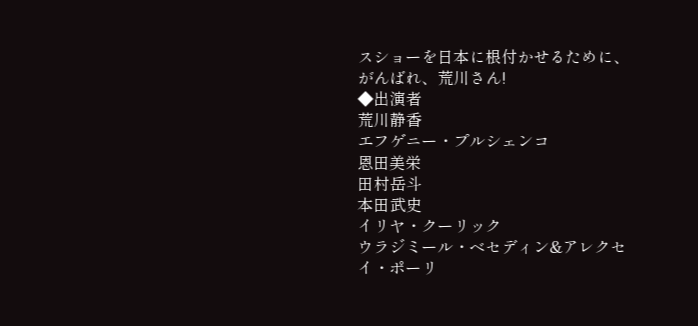スショーを日本に根付かせるために、がんばれ、荒川さん!
◆出演者
荒川静香
エフゲニー・プルシェンコ
恩田美栄
田村岳斗
本田武史
イリヤ・クーリック
ウラジミール・ベセディン&アレクセイ・ポーリ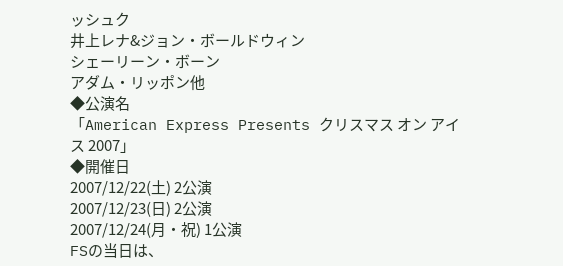ッシュク
井上レナ&ジョン・ボールドウィン
シェーリーン・ボーン
アダム・リッポン他
◆公演名
「American Express Presents クリスマス オン アイス 2007」
◆開催日
2007/12/22(土) 2公演
2007/12/23(日) 2公演
2007/12/24(月・祝) 1公演
FSの当日は、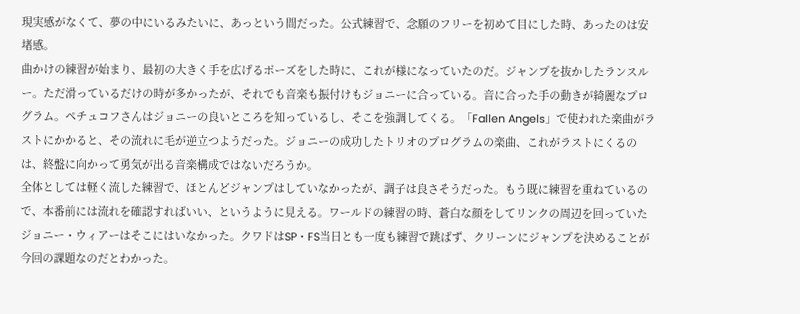現実感がなくて、夢の中にいるみたいに、あっという間だった。公式練習で、念願のフリーを初めて目にした時、あったのは安堵感。
曲かけの練習が始まり、最初の大きく手を広げるポーズをした時に、これが様になっていたのだ。ジャンプを抜かしたランスルー。ただ滑っているだけの時が多かったが、それでも音楽も振付けもジョニーに合っている。音に合った手の動きが綺麗なプログラム。ペチュコフさんはジョニーの良いところを知っているし、そこを強調してくる。「Fallen Angels」で使われた楽曲がラストにかかると、その流れに毛が逆立つようだった。ジョニーの成功したトリオのプログラムの楽曲、これがラストにくるのは、終盤に向かって勇気が出る音楽構成ではないだろうか。
全体としては軽く流した練習で、ほとんどジャンプはしていなかったが、調子は良さそうだった。もう既に練習を重ねているので、本番前には流れを確認すればいい、というように見える。ワールドの練習の時、蒼白な顔をしてリンクの周辺を回っていたジョニー・ウィアーはそこにはいなかった。クワドはSP・FS当日とも一度も練習で跳ばず、クリーンにジャンプを決めることが今回の課題なのだとわかった。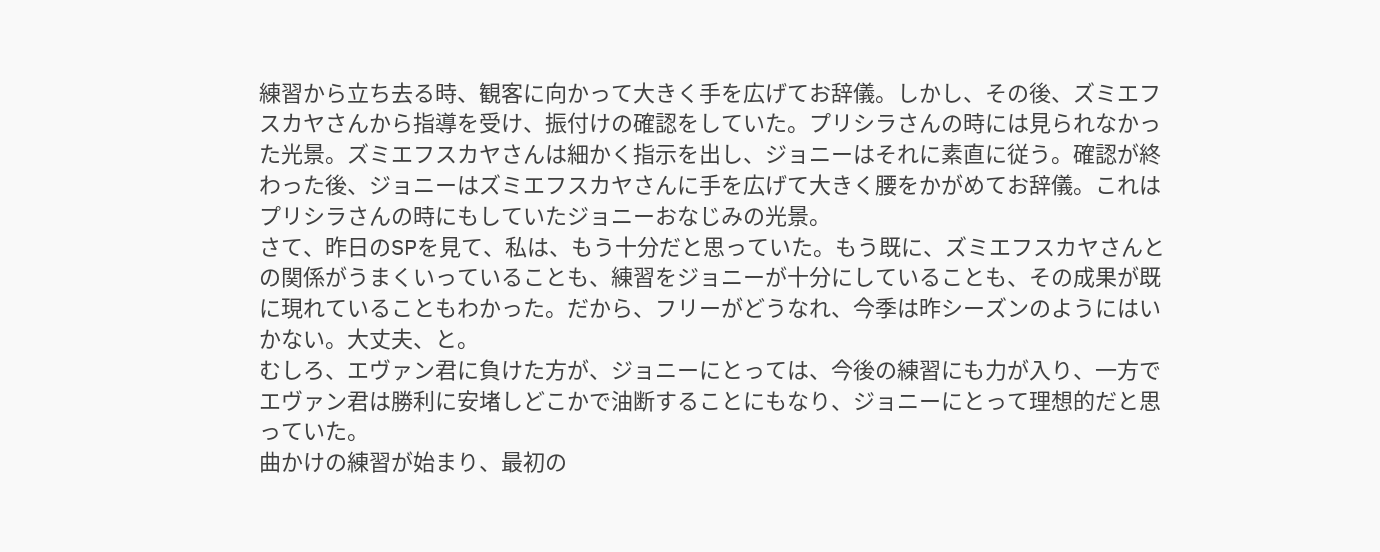練習から立ち去る時、観客に向かって大きく手を広げてお辞儀。しかし、その後、ズミエフスカヤさんから指導を受け、振付けの確認をしていた。プリシラさんの時には見られなかった光景。ズミエフスカヤさんは細かく指示を出し、ジョニーはそれに素直に従う。確認が終わった後、ジョニーはズミエフスカヤさんに手を広げて大きく腰をかがめてお辞儀。これはプリシラさんの時にもしていたジョニーおなじみの光景。
さて、昨日のSPを見て、私は、もう十分だと思っていた。もう既に、ズミエフスカヤさんとの関係がうまくいっていることも、練習をジョニーが十分にしていることも、その成果が既に現れていることもわかった。だから、フリーがどうなれ、今季は昨シーズンのようにはいかない。大丈夫、と。
むしろ、エヴァン君に負けた方が、ジョニーにとっては、今後の練習にも力が入り、一方でエヴァン君は勝利に安堵しどこかで油断することにもなり、ジョニーにとって理想的だと思っていた。
曲かけの練習が始まり、最初の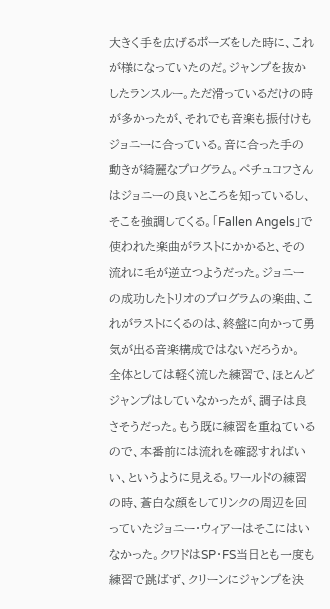大きく手を広げるポーズをした時に、これが様になっていたのだ。ジャンプを抜かしたランスルー。ただ滑っているだけの時が多かったが、それでも音楽も振付けもジョニーに合っている。音に合った手の動きが綺麗なプログラム。ペチュコフさんはジョニーの良いところを知っているし、そこを強調してくる。「Fallen Angels」で使われた楽曲がラストにかかると、その流れに毛が逆立つようだった。ジョニーの成功したトリオのプログラムの楽曲、これがラストにくるのは、終盤に向かって勇気が出る音楽構成ではないだろうか。
全体としては軽く流した練習で、ほとんどジャンプはしていなかったが、調子は良さそうだった。もう既に練習を重ねているので、本番前には流れを確認すればいい、というように見える。ワールドの練習の時、蒼白な顔をしてリンクの周辺を回っていたジョニー・ウィアーはそこにはいなかった。クワドはSP・FS当日とも一度も練習で跳ばず、クリーンにジャンプを決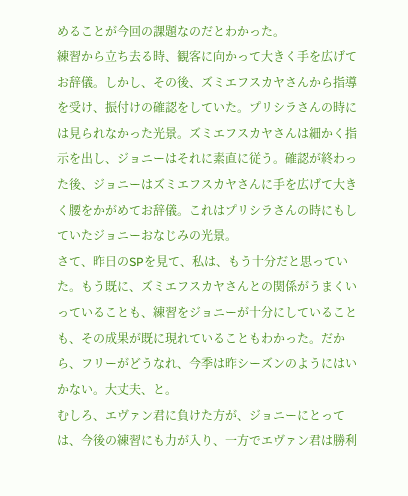めることが今回の課題なのだとわかった。
練習から立ち去る時、観客に向かって大きく手を広げてお辞儀。しかし、その後、ズミエフスカヤさんから指導を受け、振付けの確認をしていた。プリシラさんの時には見られなかった光景。ズミエフスカヤさんは細かく指示を出し、ジョニーはそれに素直に従う。確認が終わった後、ジョニーはズミエフスカヤさんに手を広げて大きく腰をかがめてお辞儀。これはプリシラさんの時にもしていたジョニーおなじみの光景。
さて、昨日のSPを見て、私は、もう十分だと思っていた。もう既に、ズミエフスカヤさんとの関係がうまくいっていることも、練習をジョニーが十分にしていることも、その成果が既に現れていることもわかった。だから、フリーがどうなれ、今季は昨シーズンのようにはいかない。大丈夫、と。
むしろ、エヴァン君に負けた方が、ジョニーにとっては、今後の練習にも力が入り、一方でエヴァン君は勝利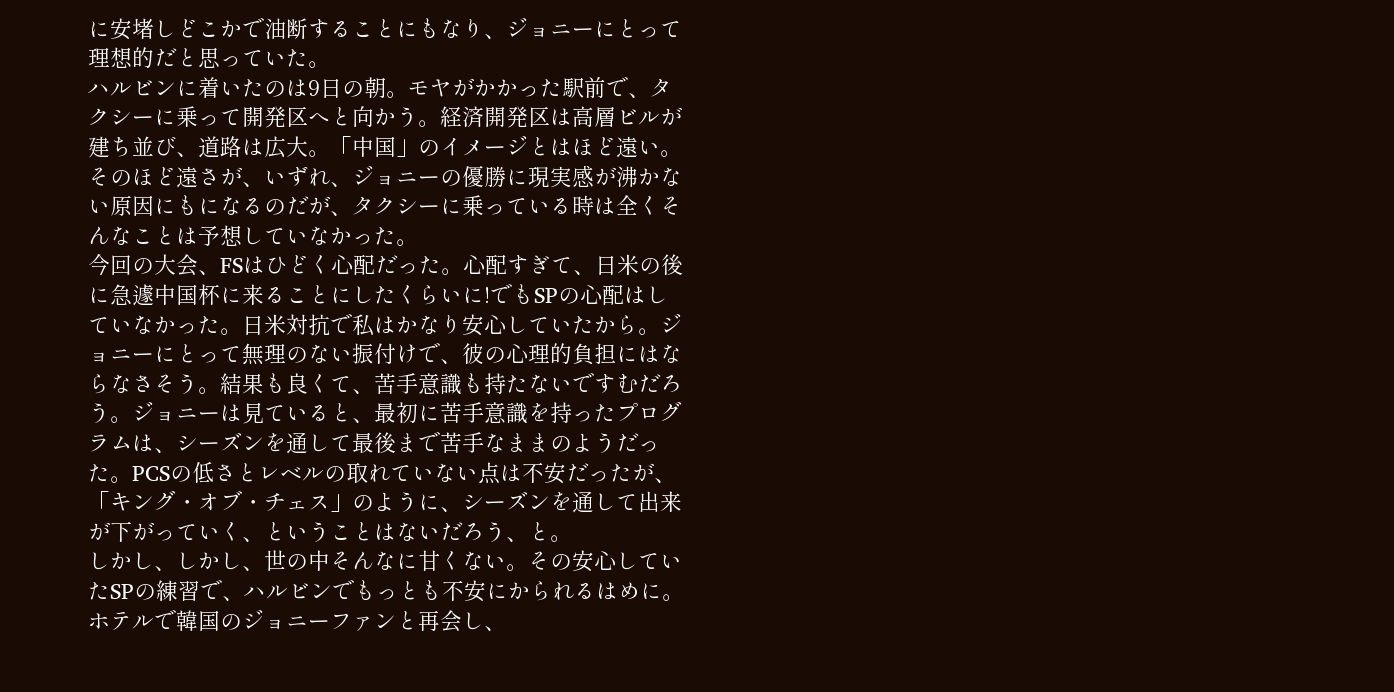に安堵しどこかで油断することにもなり、ジョニーにとって理想的だと思っていた。
ハルビンに着いたのは9日の朝。モヤがかかった駅前で、タクシーに乗って開発区へと向かう。経済開発区は高層ビルが建ち並び、道路は広大。「中国」のイメージとはほど遠い。
そのほど遠さが、いずれ、ジョニーの優勝に現実感が沸かない原因にもになるのだが、タクシーに乗っている時は全くそんなことは予想していなかった。
今回の大会、FSはひどく心配だった。心配すぎて、日米の後に急遽中国杯に来ることにしたくらいに!でもSPの心配はしていなかった。日米対抗で私はかなり安心していたから。ジョニーにとって無理のない振付けで、彼の心理的負担にはならなさそう。結果も良くて、苦手意識も持たないですむだろう。ジョニーは見ていると、最初に苦手意識を持ったプログラムは、シーズンを通して最後まで苦手なままのようだった。PCSの低さとレベルの取れていない点は不安だったが、「キング・オブ・チェス」のように、シーズンを通して出来が下がっていく、ということはないだろう、と。
しかし、しかし、世の中そんなに甘くない。その安心していたSPの練習で、ハルビンでもっとも不安にかられるはめに。
ホテルで韓国のジョニーファンと再会し、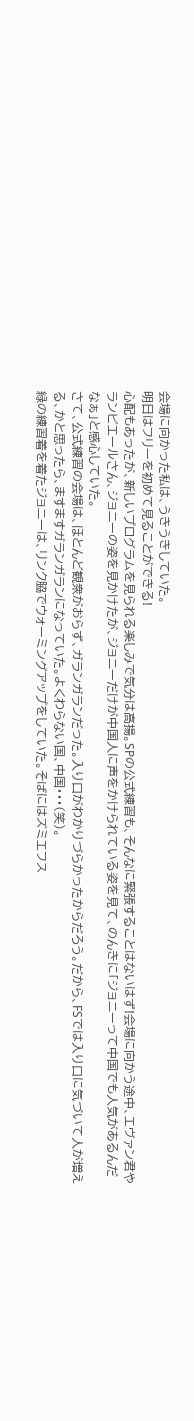会場に向かった私は、うきうきしていた。
明日はフリーを初めて見ることができる!
心配もあったが、新しいプログラムを見られる楽しみで気分は高揚。SPの公式練習も、そんなに緊張することはないはず!会場に向かう途中、エヴァン君やランビエールさん、ジョニーの姿を見かけたが、ジョニーだけが中国人に声をかけられている姿を見て、のんきに「ジョニーって中国でも人気があるんだなぁ」と感心していた。
さて、公式練習の会場は、ほとんど観衆がおらず、ガランガランだった。入り口がわかりづらかったからだろう。だから、FSでは入り口に気づいて人が増える、かと思ったら、ますますガランガランになっていた。よくわらない国、中国・・・(笑)。
緑の練習着を着たジョニーは、リンク脇でウォーミングアップをしていた。そばにはズミエフス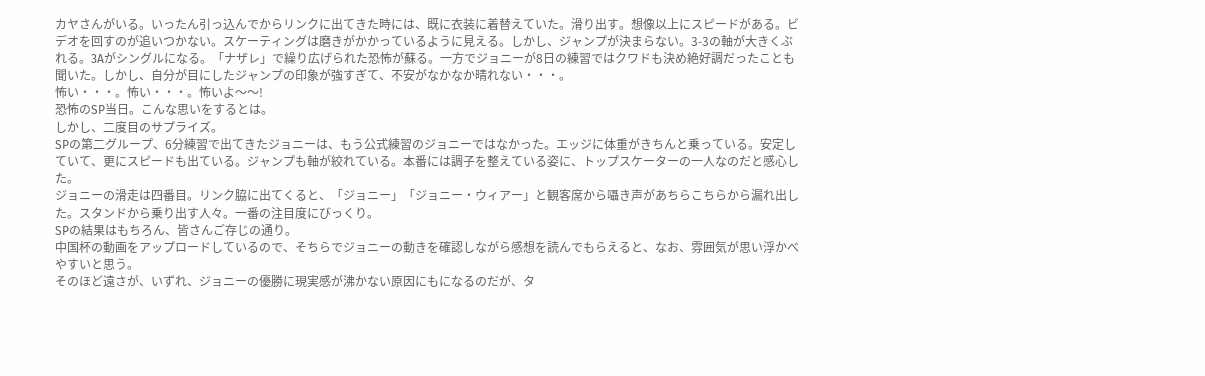カヤさんがいる。いったん引っ込んでからリンクに出てきた時には、既に衣装に着替えていた。滑り出す。想像以上にスピードがある。ビデオを回すのが追いつかない。スケーティングは磨きがかかっているように見える。しかし、ジャンプが決まらない。3-3の軸が大きくぶれる。3Aがシングルになる。「ナザレ」で繰り広げられた恐怖が蘇る。一方でジョニーが8日の練習ではクワドも決め絶好調だったことも聞いた。しかし、自分が目にしたジャンプの印象が強すぎて、不安がなかなか晴れない・・・。
怖い・・・。怖い・・・。怖いよ〜〜!
恐怖のSP当日。こんな思いをするとは。
しかし、二度目のサプライズ。
SPの第二グループ、6分練習で出てきたジョニーは、もう公式練習のジョニーではなかった。エッジに体重がきちんと乗っている。安定していて、更にスピードも出ている。ジャンプも軸が絞れている。本番には調子を整えている姿に、トップスケーターの一人なのだと感心した。
ジョニーの滑走は四番目。リンク脇に出てくると、「ジョニー」「ジョニー・ウィアー」と観客席から囁き声があちらこちらから漏れ出した。スタンドから乗り出す人々。一番の注目度にびっくり。
SPの結果はもちろん、皆さんご存じの通り。
中国杯の動画をアップロードしているので、そちらでジョニーの動きを確認しながら感想を読んでもらえると、なお、雰囲気が思い浮かべやすいと思う。
そのほど遠さが、いずれ、ジョニーの優勝に現実感が沸かない原因にもになるのだが、タ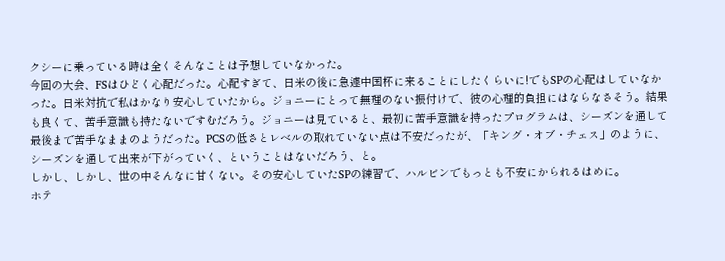クシーに乗っている時は全くそんなことは予想していなかった。
今回の大会、FSはひどく心配だった。心配すぎて、日米の後に急遽中国杯に来ることにしたくらいに!でもSPの心配はしていなかった。日米対抗で私はかなり安心していたから。ジョニーにとって無理のない振付けで、彼の心理的負担にはならなさそう。結果も良くて、苦手意識も持たないですむだろう。ジョニーは見ていると、最初に苦手意識を持ったプログラムは、シーズンを通して最後まで苦手なままのようだった。PCSの低さとレベルの取れていない点は不安だったが、「キング・オブ・チェス」のように、シーズンを通して出来が下がっていく、ということはないだろう、と。
しかし、しかし、世の中そんなに甘くない。その安心していたSPの練習で、ハルビンでもっとも不安にかられるはめに。
ホテ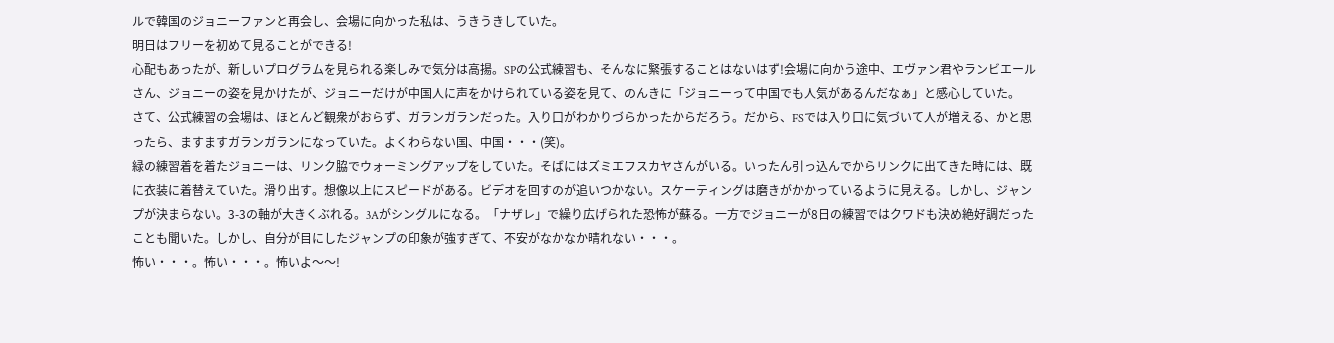ルで韓国のジョニーファンと再会し、会場に向かった私は、うきうきしていた。
明日はフリーを初めて見ることができる!
心配もあったが、新しいプログラムを見られる楽しみで気分は高揚。SPの公式練習も、そんなに緊張することはないはず!会場に向かう途中、エヴァン君やランビエールさん、ジョニーの姿を見かけたが、ジョニーだけが中国人に声をかけられている姿を見て、のんきに「ジョニーって中国でも人気があるんだなぁ」と感心していた。
さて、公式練習の会場は、ほとんど観衆がおらず、ガランガランだった。入り口がわかりづらかったからだろう。だから、FSでは入り口に気づいて人が増える、かと思ったら、ますますガランガランになっていた。よくわらない国、中国・・・(笑)。
緑の練習着を着たジョニーは、リンク脇でウォーミングアップをしていた。そばにはズミエフスカヤさんがいる。いったん引っ込んでからリンクに出てきた時には、既に衣装に着替えていた。滑り出す。想像以上にスピードがある。ビデオを回すのが追いつかない。スケーティングは磨きがかかっているように見える。しかし、ジャンプが決まらない。3-3の軸が大きくぶれる。3Aがシングルになる。「ナザレ」で繰り広げられた恐怖が蘇る。一方でジョニーが8日の練習ではクワドも決め絶好調だったことも聞いた。しかし、自分が目にしたジャンプの印象が強すぎて、不安がなかなか晴れない・・・。
怖い・・・。怖い・・・。怖いよ〜〜!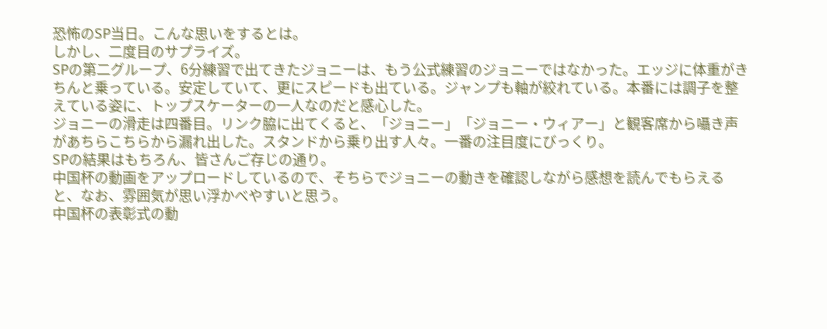恐怖のSP当日。こんな思いをするとは。
しかし、二度目のサプライズ。
SPの第二グループ、6分練習で出てきたジョニーは、もう公式練習のジョニーではなかった。エッジに体重がきちんと乗っている。安定していて、更にスピードも出ている。ジャンプも軸が絞れている。本番には調子を整えている姿に、トップスケーターの一人なのだと感心した。
ジョニーの滑走は四番目。リンク脇に出てくると、「ジョニー」「ジョニー・ウィアー」と観客席から囁き声があちらこちらから漏れ出した。スタンドから乗り出す人々。一番の注目度にびっくり。
SPの結果はもちろん、皆さんご存じの通り。
中国杯の動画をアップロードしているので、そちらでジョニーの動きを確認しながら感想を読んでもらえると、なお、雰囲気が思い浮かべやすいと思う。
中国杯の表彰式の動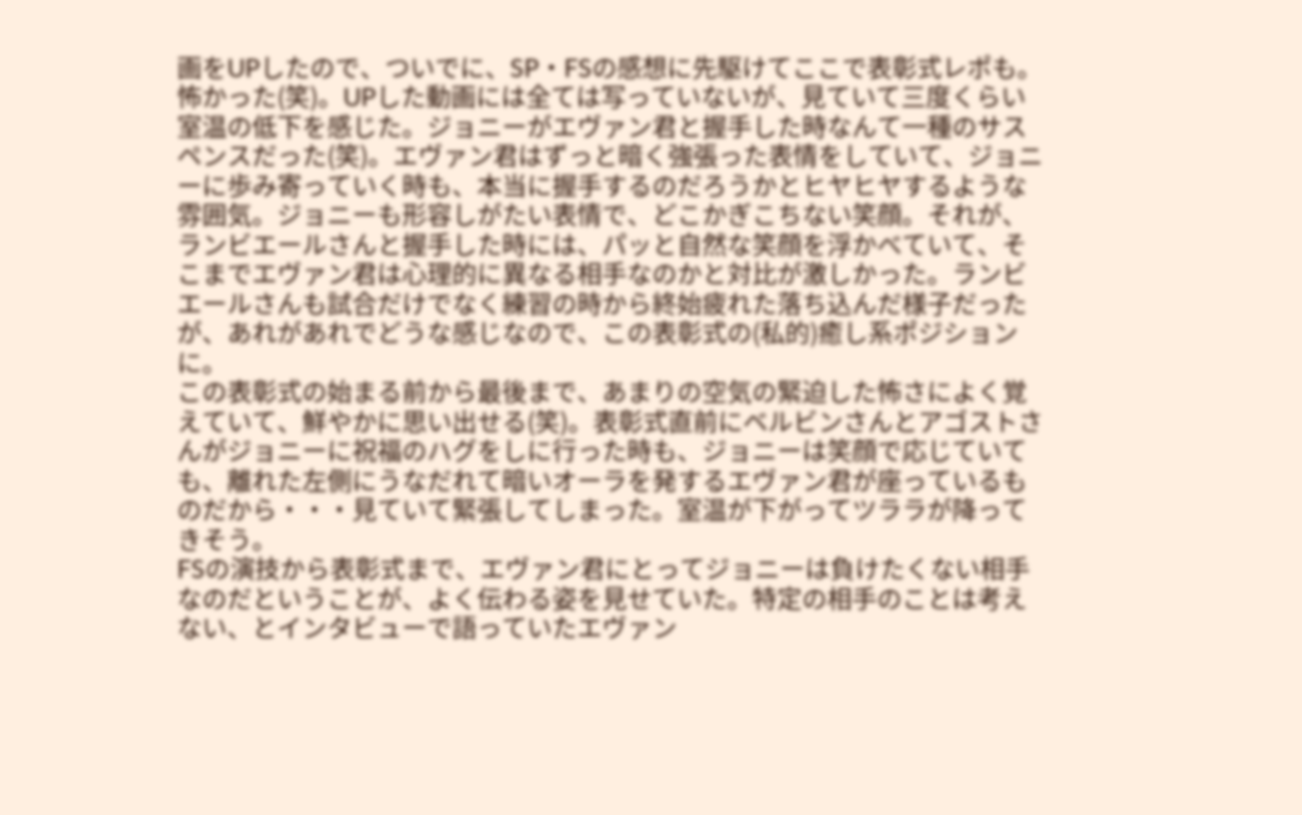画をUPしたので、ついでに、SP・FSの感想に先駆けてここで表彰式レポも。
怖かった(笑)。UPした動画には全ては写っていないが、見ていて三度くらい室温の低下を感じた。ジョニーがエヴァン君と握手した時なんて一種のサスペンスだった(笑)。エヴァン君はずっと暗く強張った表情をしていて、ジョニーに歩み寄っていく時も、本当に握手するのだろうかとヒヤヒヤするような雰囲気。ジョニーも形容しがたい表情で、どこかぎこちない笑顔。それが、ランビエールさんと握手した時には、パッと自然な笑顔を浮かべていて、そこまでエヴァン君は心理的に異なる相手なのかと対比が激しかった。ランビエールさんも試合だけでなく練習の時から終始疲れた落ち込んだ様子だったが、あれがあれでどうな感じなので、この表彰式の(私的)癒し系ポジションに。
この表彰式の始まる前から最後まで、あまりの空気の緊迫した怖さによく覚えていて、鮮やかに思い出せる(笑)。表彰式直前にベルビンさんとアゴストさんがジョニーに祝福のハグをしに行った時も、ジョニーは笑顔で応じていても、離れた左側にうなだれて暗いオーラを発するエヴァン君が座っているものだから・・・見ていて緊張してしまった。室温が下がってツララが降ってきそう。
FSの演技から表彰式まで、エヴァン君にとってジョニーは負けたくない相手なのだということが、よく伝わる姿を見せていた。特定の相手のことは考えない、とインタビューで語っていたエヴァン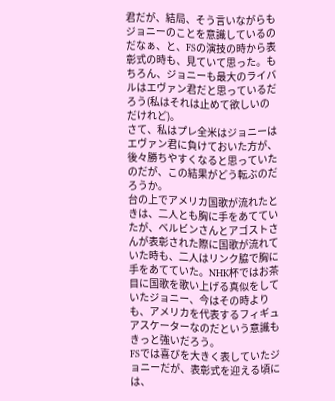君だが、結局、そう言いながらもジョニーのことを意識しているのだなぁ、と、FSの演技の時から表彰式の時も、見ていて思った。もちろん、ジョニーも最大のライバルはエヴァン君だと思っているだろう(私はそれは止めて欲しいのだけれど)。
さて、私はプレ全米はジョニーはエヴァン君に負けておいた方が、後々勝ちやすくなると思っていたのだが、この結果がどう転ぶのだろうか。
台の上でアメリカ国歌が流れたときは、二人とも胸に手をあてていたが、ベルビンさんとアゴストさんが表彰された際に国歌が流れていた時も、二人はリンク脇で胸に手をあてていた。NHK杯ではお茶目に国歌を歌い上げる真似をしていたジョニー、今はその時よりも、アメリカを代表するフィギュアスケーターなのだという意識もきっと強いだろう。
FSでは喜びを大きく表していたジョニーだが、表彰式を迎える頃には、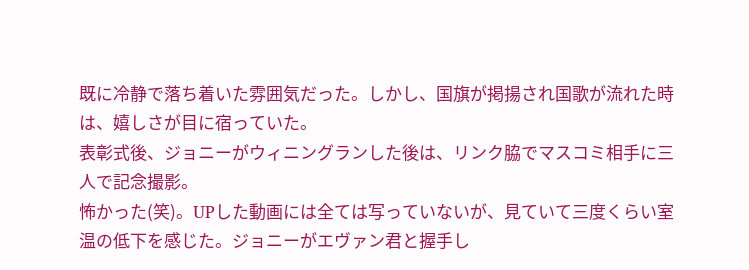既に冷静で落ち着いた雰囲気だった。しかし、国旗が掲揚され国歌が流れた時は、嬉しさが目に宿っていた。
表彰式後、ジョニーがウィニングランした後は、リンク脇でマスコミ相手に三人で記念撮影。
怖かった(笑)。UPした動画には全ては写っていないが、見ていて三度くらい室温の低下を感じた。ジョニーがエヴァン君と握手し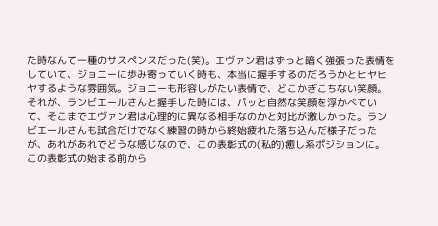た時なんて一種のサスペンスだった(笑)。エヴァン君はずっと暗く強張った表情をしていて、ジョニーに歩み寄っていく時も、本当に握手するのだろうかとヒヤヒヤするような雰囲気。ジョニーも形容しがたい表情で、どこかぎこちない笑顔。それが、ランビエールさんと握手した時には、パッと自然な笑顔を浮かべていて、そこまでエヴァン君は心理的に異なる相手なのかと対比が激しかった。ランビエールさんも試合だけでなく練習の時から終始疲れた落ち込んだ様子だったが、あれがあれでどうな感じなので、この表彰式の(私的)癒し系ポジションに。
この表彰式の始まる前から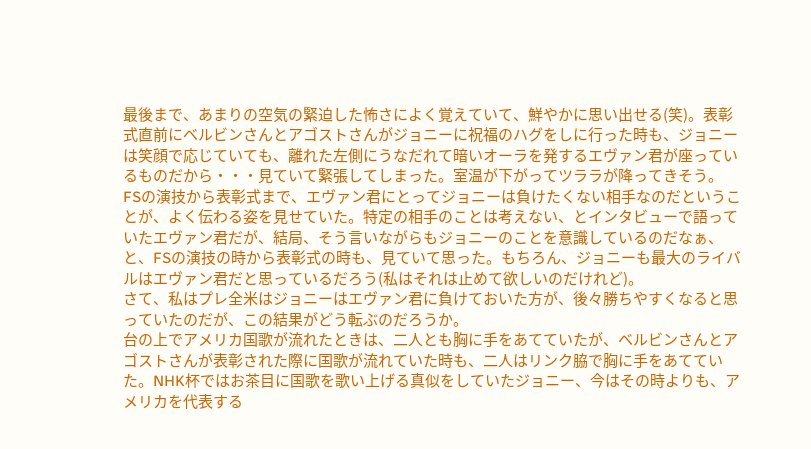最後まで、あまりの空気の緊迫した怖さによく覚えていて、鮮やかに思い出せる(笑)。表彰式直前にベルビンさんとアゴストさんがジョニーに祝福のハグをしに行った時も、ジョニーは笑顔で応じていても、離れた左側にうなだれて暗いオーラを発するエヴァン君が座っているものだから・・・見ていて緊張してしまった。室温が下がってツララが降ってきそう。
FSの演技から表彰式まで、エヴァン君にとってジョニーは負けたくない相手なのだということが、よく伝わる姿を見せていた。特定の相手のことは考えない、とインタビューで語っていたエヴァン君だが、結局、そう言いながらもジョニーのことを意識しているのだなぁ、と、FSの演技の時から表彰式の時も、見ていて思った。もちろん、ジョニーも最大のライバルはエヴァン君だと思っているだろう(私はそれは止めて欲しいのだけれど)。
さて、私はプレ全米はジョニーはエヴァン君に負けておいた方が、後々勝ちやすくなると思っていたのだが、この結果がどう転ぶのだろうか。
台の上でアメリカ国歌が流れたときは、二人とも胸に手をあてていたが、ベルビンさんとアゴストさんが表彰された際に国歌が流れていた時も、二人はリンク脇で胸に手をあてていた。NHK杯ではお茶目に国歌を歌い上げる真似をしていたジョニー、今はその時よりも、アメリカを代表する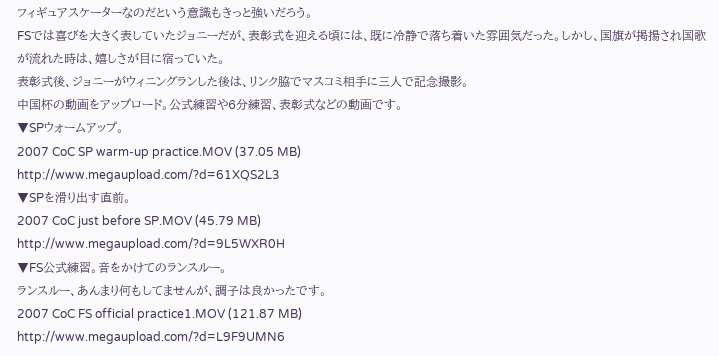フィギュアスケーターなのだという意識もきっと強いだろう。
FSでは喜びを大きく表していたジョニーだが、表彰式を迎える頃には、既に冷静で落ち着いた雰囲気だった。しかし、国旗が掲揚され国歌が流れた時は、嬉しさが目に宿っていた。
表彰式後、ジョニーがウィニングランした後は、リンク脇でマスコミ相手に三人で記念撮影。
中国杯の動画をアップロード。公式練習や6分練習、表彰式などの動画です。
▼SPウォームアップ。
2007 CoC SP warm-up practice.MOV (37.05 MB)
http://www.megaupload.com/?d=61XQS2L3
▼SPを滑り出す直前。
2007 CoC just before SP.MOV (45.79 MB)
http://www.megaupload.com/?d=9L5WXR0H
▼FS公式練習。音をかけてのランスルー。
ランスルー、あんまり何もしてませんが、調子は良かったです。
2007 CoC FS official practice1.MOV (121.87 MB)
http://www.megaupload.com/?d=L9F9UMN6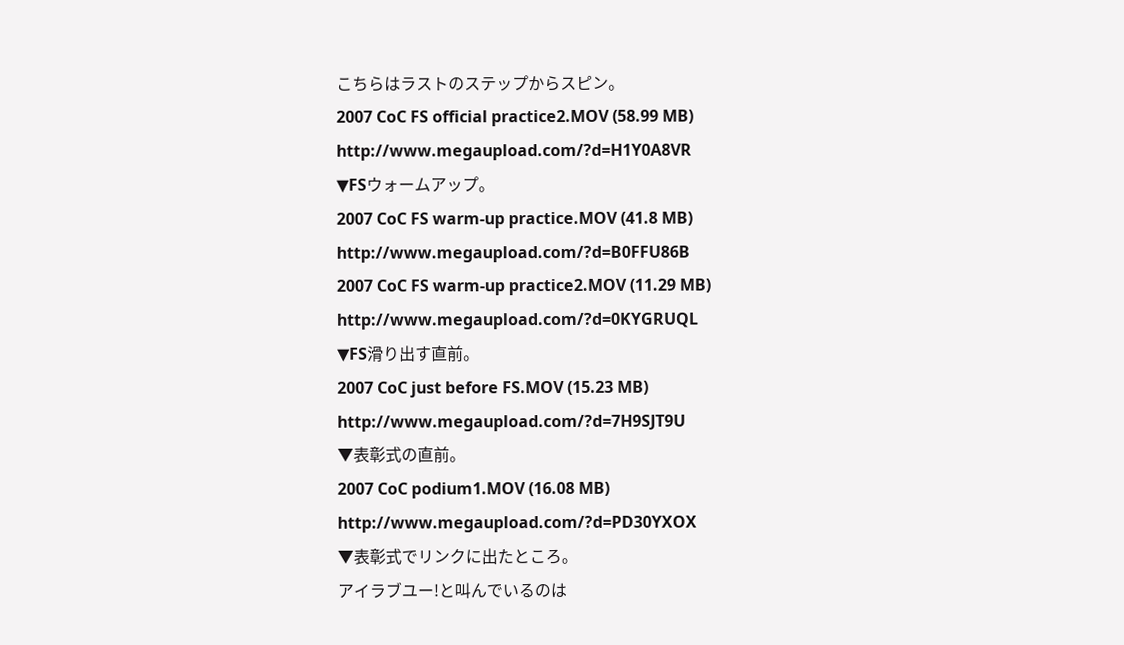こちらはラストのステップからスピン。
2007 CoC FS official practice2.MOV (58.99 MB)
http://www.megaupload.com/?d=H1Y0A8VR
▼FSウォームアップ。
2007 CoC FS warm-up practice.MOV (41.8 MB)
http://www.megaupload.com/?d=B0FFU86B
2007 CoC FS warm-up practice2.MOV (11.29 MB)
http://www.megaupload.com/?d=0KYGRUQL
▼FS滑り出す直前。
2007 CoC just before FS.MOV (15.23 MB)
http://www.megaupload.com/?d=7H9SJT9U
▼表彰式の直前。
2007 CoC podium1.MOV (16.08 MB)
http://www.megaupload.com/?d=PD30YXOX
▼表彰式でリンクに出たところ。
アイラブユー!と叫んでいるのは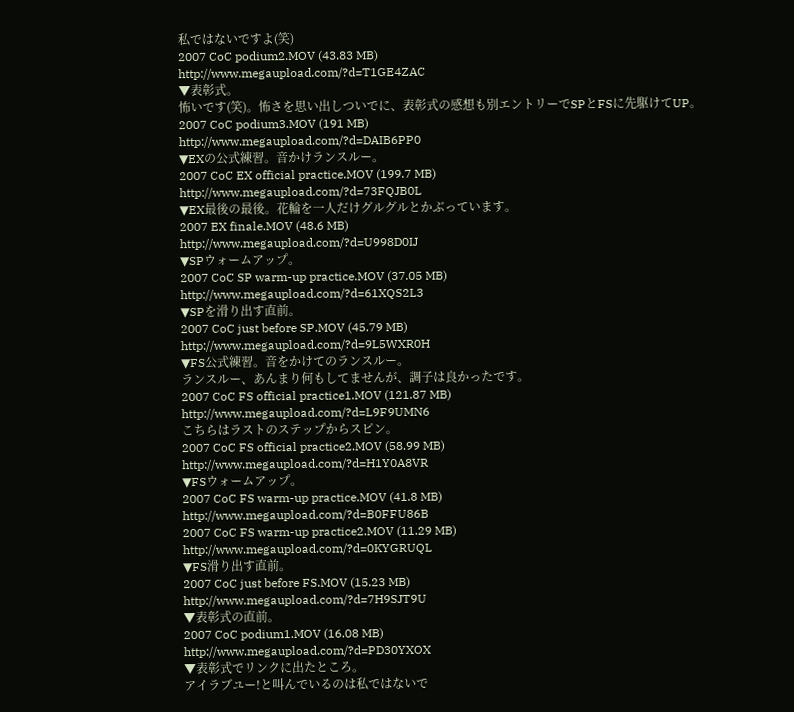私ではないですよ(笑)
2007 CoC podium2.MOV (43.83 MB)
http://www.megaupload.com/?d=T1GE4ZAC
▼表彰式。
怖いです(笑)。怖さを思い出しついでに、表彰式の感想も別エントリーでSPとFSに先駆けてUP。
2007 CoC podium3.MOV (191 MB)
http://www.megaupload.com/?d=DAIB6PP0
▼EXの公式練習。音かけランスルー。
2007 CoC EX official practice.MOV (199.7 MB)
http://www.megaupload.com/?d=73FQJB0L
▼EX最後の最後。花輪を一人だけグルグルとかぶっています。
2007 EX finale.MOV (48.6 MB)
http://www.megaupload.com/?d=U998D0IJ
▼SPウォームアップ。
2007 CoC SP warm-up practice.MOV (37.05 MB)
http://www.megaupload.com/?d=61XQS2L3
▼SPを滑り出す直前。
2007 CoC just before SP.MOV (45.79 MB)
http://www.megaupload.com/?d=9L5WXR0H
▼FS公式練習。音をかけてのランスルー。
ランスルー、あんまり何もしてませんが、調子は良かったです。
2007 CoC FS official practice1.MOV (121.87 MB)
http://www.megaupload.com/?d=L9F9UMN6
こちらはラストのステップからスピン。
2007 CoC FS official practice2.MOV (58.99 MB)
http://www.megaupload.com/?d=H1Y0A8VR
▼FSウォームアップ。
2007 CoC FS warm-up practice.MOV (41.8 MB)
http://www.megaupload.com/?d=B0FFU86B
2007 CoC FS warm-up practice2.MOV (11.29 MB)
http://www.megaupload.com/?d=0KYGRUQL
▼FS滑り出す直前。
2007 CoC just before FS.MOV (15.23 MB)
http://www.megaupload.com/?d=7H9SJT9U
▼表彰式の直前。
2007 CoC podium1.MOV (16.08 MB)
http://www.megaupload.com/?d=PD30YXOX
▼表彰式でリンクに出たところ。
アイラブユー!と叫んでいるのは私ではないで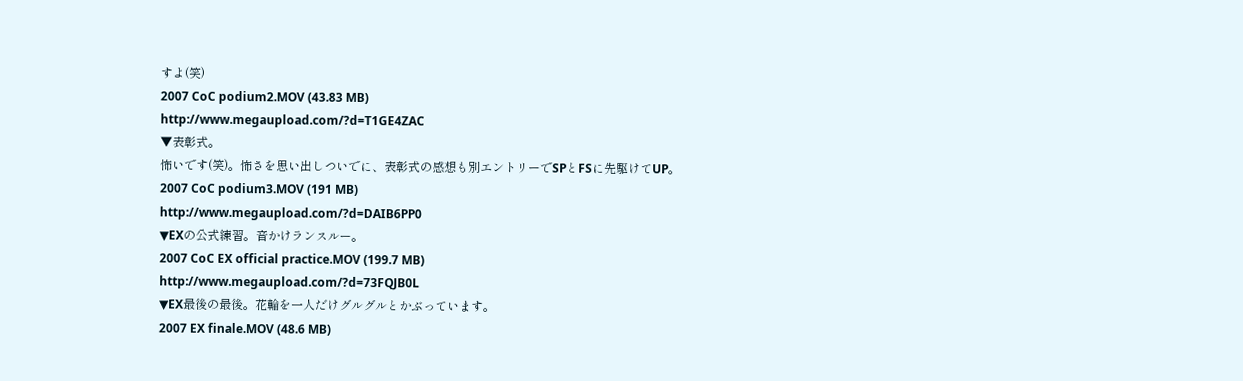すよ(笑)
2007 CoC podium2.MOV (43.83 MB)
http://www.megaupload.com/?d=T1GE4ZAC
▼表彰式。
怖いです(笑)。怖さを思い出しついでに、表彰式の感想も別エントリーでSPとFSに先駆けてUP。
2007 CoC podium3.MOV (191 MB)
http://www.megaupload.com/?d=DAIB6PP0
▼EXの公式練習。音かけランスルー。
2007 CoC EX official practice.MOV (199.7 MB)
http://www.megaupload.com/?d=73FQJB0L
▼EX最後の最後。花輪を一人だけグルグルとかぶっています。
2007 EX finale.MOV (48.6 MB)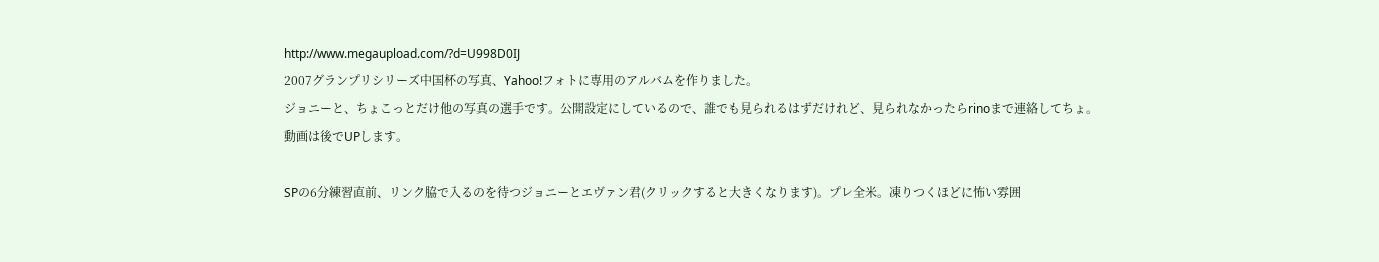http://www.megaupload.com/?d=U998D0IJ
2007グランプリシリーズ中国杯の写真、Yahoo!フォトに専用のアルバムを作りました。
ジョニーと、ちょこっとだけ他の写真の選手です。公開設定にしているので、誰でも見られるはずだけれど、見られなかったらrinoまで連絡してちょ。
動画は後でUPします。

SPの6分練習直前、リンク脇で入るのを待つジョニーとエヴァン君(クリックすると大きくなります)。プレ全米。凍りつくほどに怖い雰囲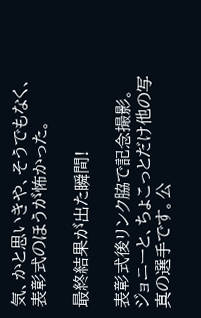気、かと思いきや、そうでもなく、表彰式のほうが怖かった。

最終結果が出た瞬間!

表彰式後リンク脇で記念撮影。
ジョニーと、ちょこっとだけ他の写真の選手です。公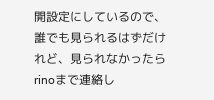開設定にしているので、誰でも見られるはずだけれど、見られなかったらrinoまで連絡し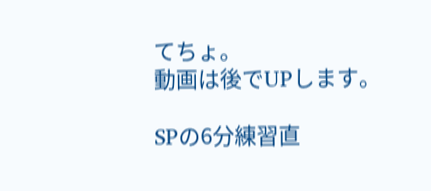てちょ。
動画は後でUPします。

SPの6分練習直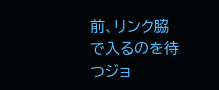前、リンク脇で入るのを待つジョ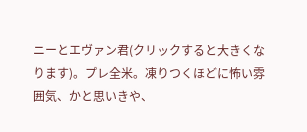ニーとエヴァン君(クリックすると大きくなります)。プレ全米。凍りつくほどに怖い雰囲気、かと思いきや、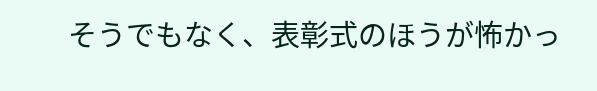そうでもなく、表彰式のほうが怖かっ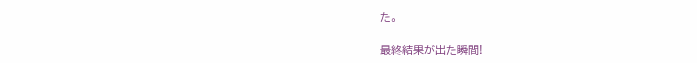た。

最終結果が出た瞬間!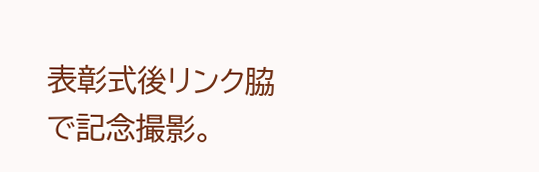表彰式後リンク脇で記念撮影。